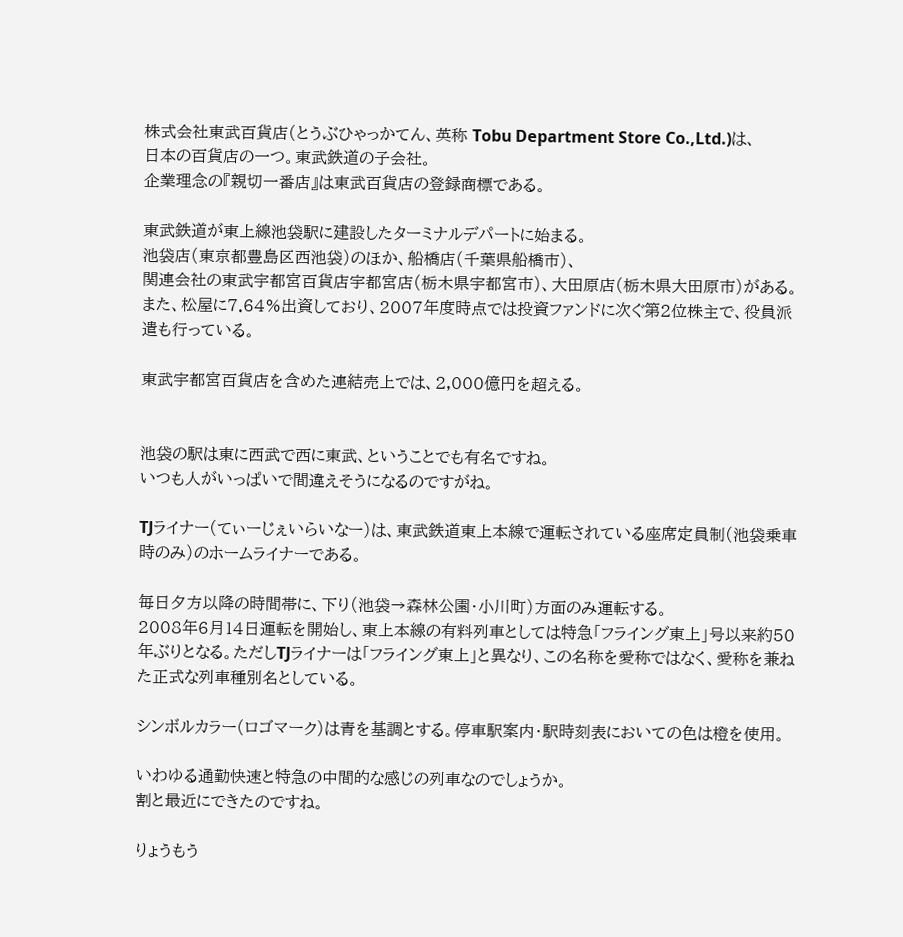株式会社東武百貨店(とうぶひゃっかてん、英称 Tobu Department Store Co.,Ltd.)は、
日本の百貨店の一つ。東武鉄道の子会社。
企業理念の『親切一番店』は東武百貨店の登録商標である。

東武鉄道が東上線池袋駅に建設したターミナルデパートに始まる。
池袋店(東京都豊島区西池袋)のほか、船橋店(千葉県船橋市)、
関連会社の東武宇都宮百貨店宇都宮店(栃木県宇都宮市)、大田原店(栃木県大田原市)がある。また、松屋に7.64%出資しており、2007年度時点では投資ファンドに次ぐ第2位株主で、役員派遣も行っている。

東武宇都宮百貨店を含めた連結売上では、2,000億円を超える。


池袋の駅は東に西武で西に東武、ということでも有名ですね。
いつも人がいっぱいで間違えそうになるのですがね。

TJライナー(てぃーじぇいらいなー)は、東武鉄道東上本線で運転されている座席定員制(池袋乗車時のみ)のホームライナーである。

毎日夕方以降の時間帯に、下り(池袋→森林公園・小川町)方面のみ運転する。
2008年6月14日運転を開始し、東上本線の有料列車としては特急「フライング東上」号以来約50年ぶりとなる。ただしTJライナーは「フライング東上」と異なり、この名称を愛称ではなく、愛称を兼ねた正式な列車種別名としている。

シンボルカラー(ロゴマーク)は青を基調とする。停車駅案内・駅時刻表においての色は橙を使用。

いわゆる通勤快速と特急の中間的な感じの列車なのでしょうか。
割と最近にできたのですね。

りょうもう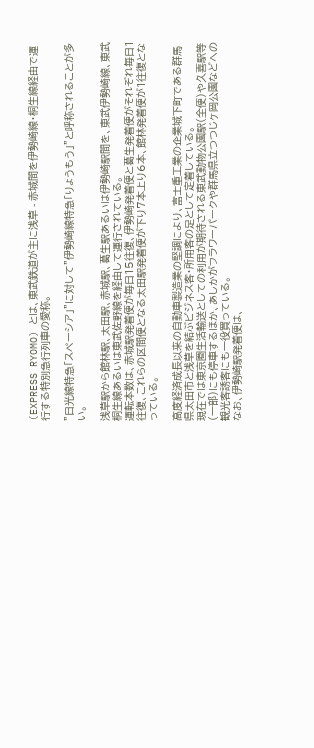(EXPRESS RYOMO) とは、東武鉄道が主に浅草 - 赤城間を伊勢崎線・桐生線経由で運行する特別急行列車の愛称。

"日光線特急「スペーシア」"に対して"伊勢崎線特急「りょうもう」"と呼称されることが多い。

浅草駅から館林駅、太田駅、赤城駅、葛生駅あるいは伊勢崎駅間を、東武伊勢崎線、東武桐生線あるいは東武佐野線を経由して運行されている。
運転本数は、赤城駅発着便が毎日15往復、伊勢崎発着便と葛生発着便がそれぞれ毎日1往復、これらの区間便となる太田駅発着便が下り7本上り6本、館林発着便が1往復となっている。

高度経済成長以来の自動車製造業の堅調により、富士重工業の企業城下町である群馬県太田市と浅草を結ぶビジネス客・所用客の足として定着している。
現在では東京圏生活輸送としての利用が期待される東武動物公園駅(全便)や久喜駅等(一部)にも停車するほか、あしかがフラワーパークや群馬県立つつじヶ岡公園などへの観光客誘客にも一役買っている。
なお、伊勢崎駅発着便は、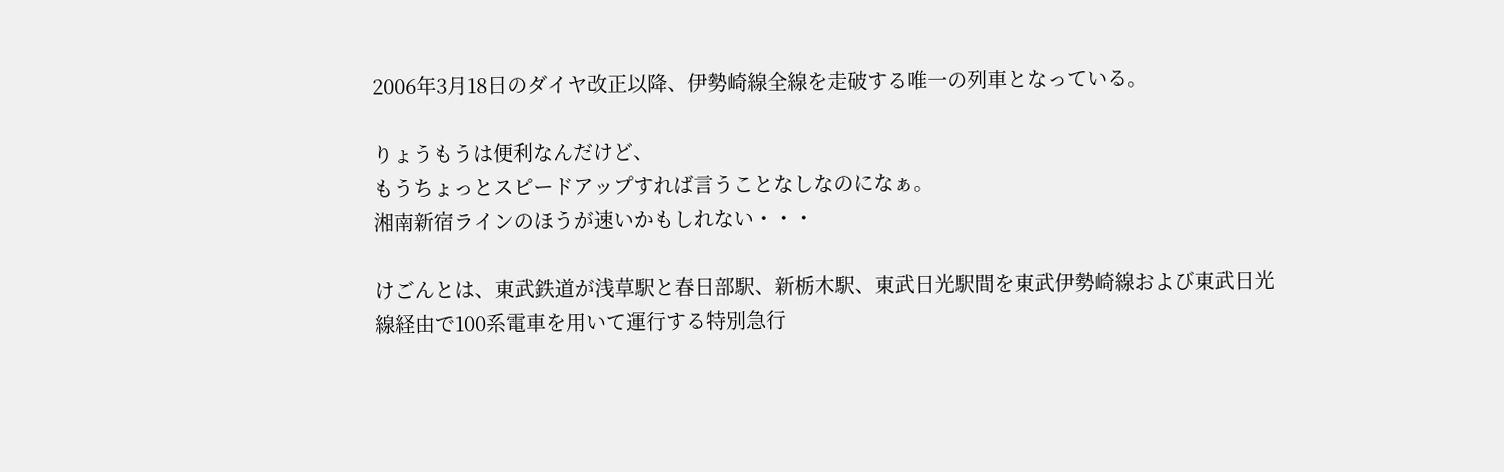2006年3月18日のダイヤ改正以降、伊勢崎線全線を走破する唯一の列車となっている。

りょうもうは便利なんだけど、
もうちょっとスピードアップすれば言うことなしなのになぁ。
湘南新宿ラインのほうが速いかもしれない・・・

けごんとは、東武鉄道が浅草駅と春日部駅、新栃木駅、東武日光駅間を東武伊勢崎線および東武日光線経由で100系電車を用いて運行する特別急行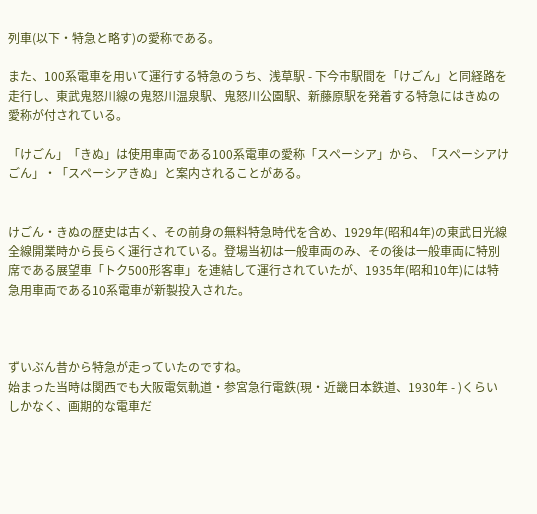列車(以下・特急と略す)の愛称である。

また、100系電車を用いて運行する特急のうち、浅草駅 - 下今市駅間を「けごん」と同経路を走行し、東武鬼怒川線の鬼怒川温泉駅、鬼怒川公園駅、新藤原駅を発着する特急にはきぬの愛称が付されている。

「けごん」「きぬ」は使用車両である100系電車の愛称「スペーシア」から、「スペーシアけごん」・「スペーシアきぬ」と案内されることがある。


けごん・きぬの歴史は古く、その前身の無料特急時代を含め、1929年(昭和4年)の東武日光線全線開業時から長らく運行されている。登場当初は一般車両のみ、その後は一般車両に特別席である展望車「トク500形客車」を連結して運行されていたが、1935年(昭和10年)には特急用車両である10系電車が新製投入された。



ずいぶん昔から特急が走っていたのですね。
始まった当時は関西でも大阪電気軌道・参宮急行電鉄(現・近畿日本鉄道、1930年 - )くらいしかなく、画期的な電車だ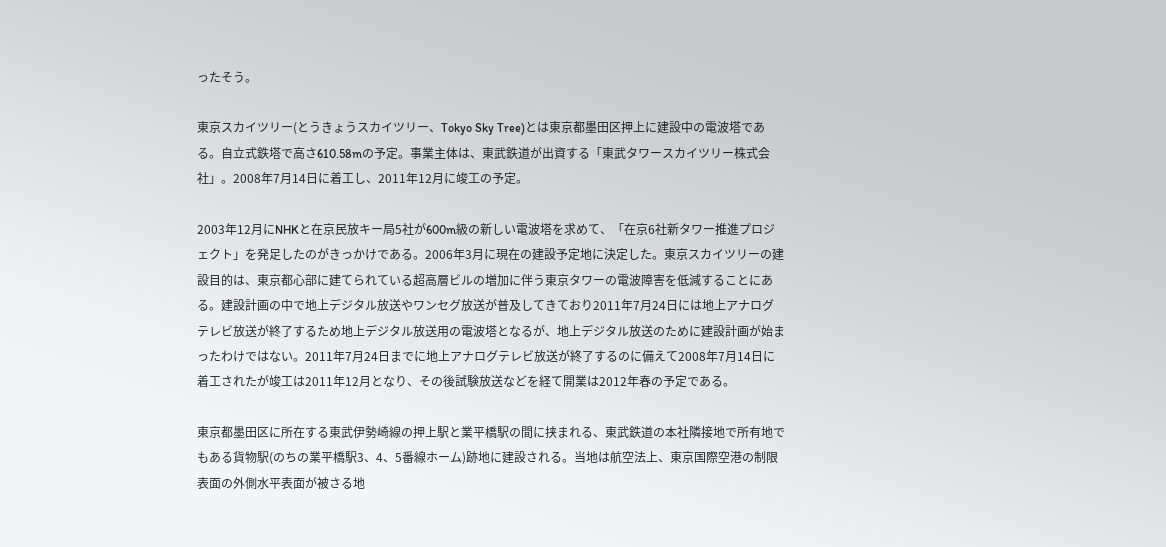ったそう。

東京スカイツリー(とうきょうスカイツリー、Tokyo Sky Tree)とは東京都墨田区押上に建設中の電波塔である。自立式鉄塔で高さ610.58mの予定。事業主体は、東武鉄道が出資する「東武タワースカイツリー株式会社」。2008年7月14日に着工し、2011年12月に竣工の予定。

2003年12月にNHKと在京民放キー局5社が600m級の新しい電波塔を求めて、「在京6社新タワー推進プロジェクト」を発足したのがきっかけである。2006年3月に現在の建設予定地に決定した。東京スカイツリーの建設目的は、東京都心部に建てられている超高層ビルの増加に伴う東京タワーの電波障害を低減することにある。建設計画の中で地上デジタル放送やワンセグ放送が普及してきており2011年7月24日には地上アナログテレビ放送が終了するため地上デジタル放送用の電波塔となるが、地上デジタル放送のために建設計画が始まったわけではない。2011年7月24日までに地上アナログテレビ放送が終了するのに備えて2008年7月14日に着工されたが竣工は2011年12月となり、その後試験放送などを経て開業は2012年春の予定である。

東京都墨田区に所在する東武伊勢崎線の押上駅と業平橋駅の間に挟まれる、東武鉄道の本社隣接地で所有地でもある貨物駅(のちの業平橋駅3、4、5番線ホーム)跡地に建設される。当地は航空法上、東京国際空港の制限表面の外側水平表面が被さる地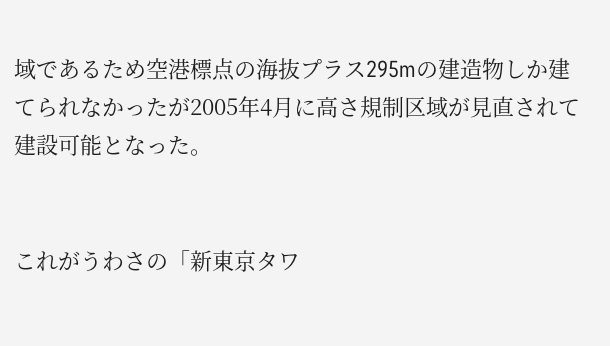域であるため空港標点の海抜プラス295mの建造物しか建てられなかったが2005年4月に高さ規制区域が見直されて建設可能となった。


これがうわさの「新東京タワ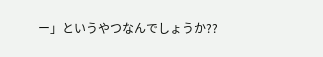ー」というやつなんでしょうか??